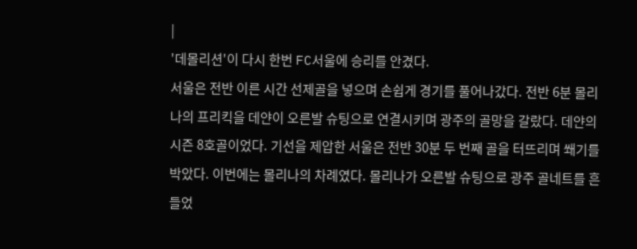|
'데몰리션'이 다시 한번 FC서울에 승리를 안겼다.
서울은 전반 이른 시간 선제골을 넣으며 손쉽게 경기를 풀어나갔다. 전반 6분 몰리나의 프리킥을 데얀이 오른발 슈팅으로 연결시키며 광주의 골망을 갈랐다. 데얀의 시즌 8호골이었다. 기선을 제압한 서울은 전반 30분 두 번째 골을 터뜨리며 쐐기를 박았다. 이번에는 몰리나의 차례였다. 몰리나가 오른발 슈팅으로 광주 골네트를 흔들었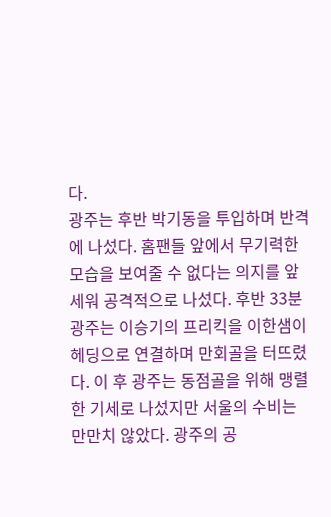다.
광주는 후반 박기동을 투입하며 반격에 나섰다. 홈팬들 앞에서 무기력한 모습을 보여줄 수 없다는 의지를 앞세워 공격적으로 나섰다. 후반 33분 광주는 이승기의 프리킥을 이한샘이 헤딩으로 연결하며 만회골을 터뜨렸다. 이 후 광주는 동점골을 위해 맹렬한 기세로 나섰지만 서울의 수비는 만만치 않았다. 광주의 공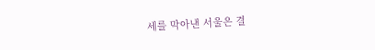세를 막아낸 서울은 결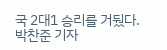국 2대1 승리를 거뒀다.
박찬준 기자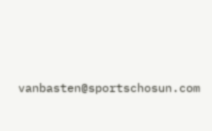vanbasten@sportschosun.com